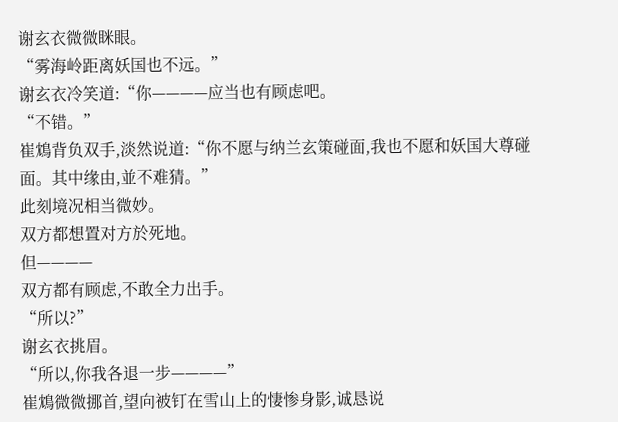谢玄衣微微眯眼。
“雾海岭距离妖国也不远。”
谢玄衣冷笑道:“你————应当也有顾虑吧。
“不错。”
崔鴆背负双手,淡然说道:“你不愿与纳兰玄策碰面,我也不愿和妖国大尊碰面。其中缘由,並不难猜。”
此刻境况相当微妙。
双方都想置对方於死地。
但————
双方都有顾虑,不敢全力出手。
“所以?”
谢玄衣挑眉。
“所以,你我各退一步————”
崔鴆微微挪首,望向被钉在雪山上的悽惨身影,诚恳说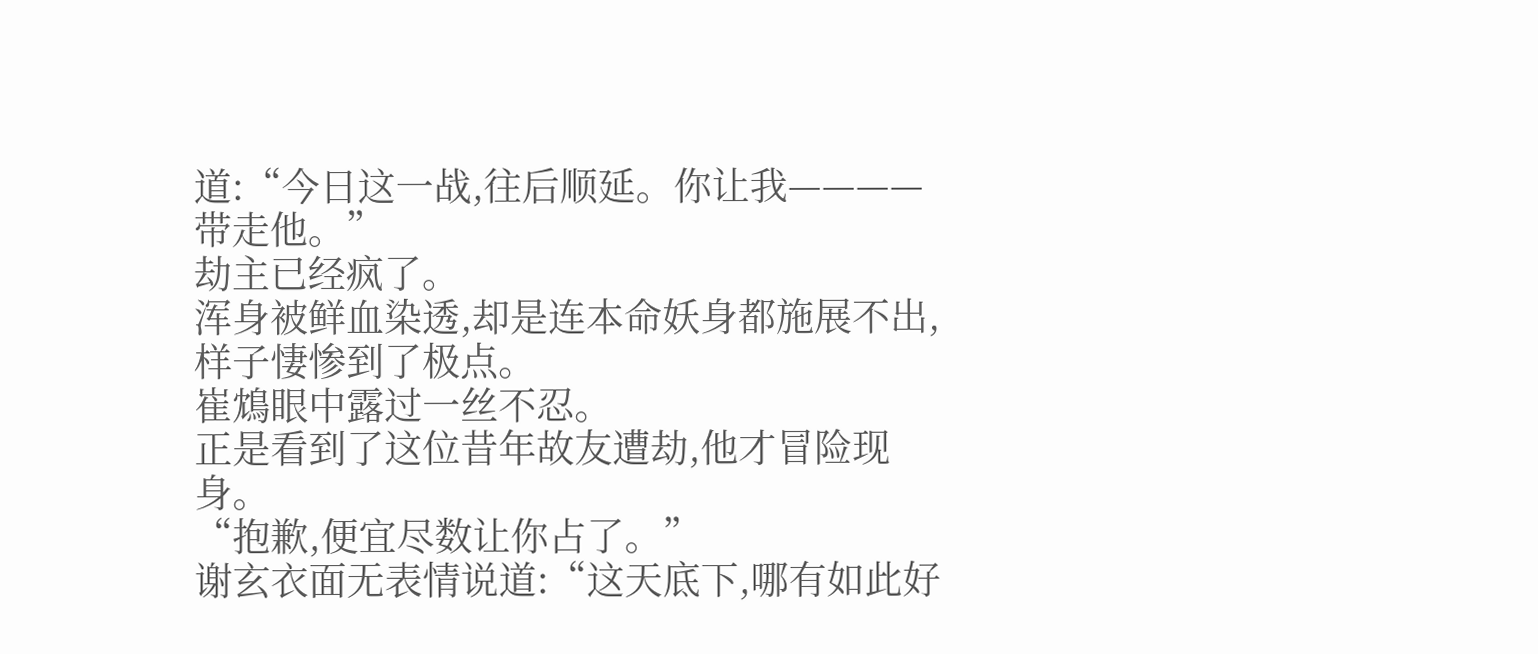道:“今日这一战,往后顺延。你让我————带走他。”
劫主已经疯了。
浑身被鲜血染透,却是连本命妖身都施展不出,样子悽惨到了极点。
崔鴆眼中露过一丝不忍。
正是看到了这位昔年故友遭劫,他才冒险现身。
“抱歉,便宜尽数让你占了。”
谢玄衣面无表情说道:“这天底下,哪有如此好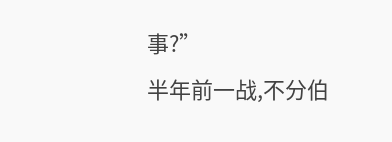事?”
半年前一战,不分伯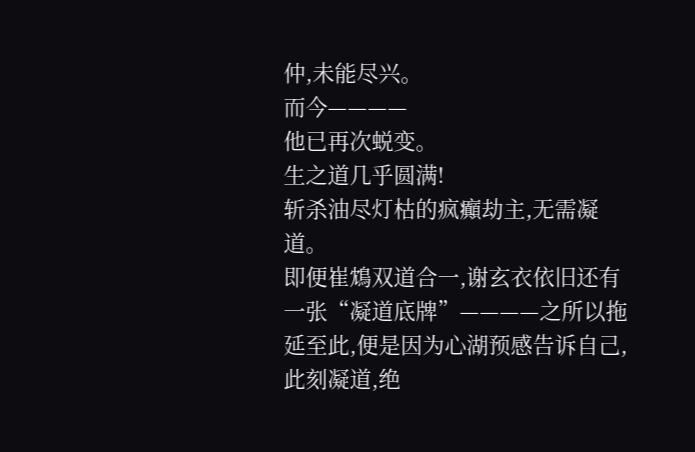仲,未能尽兴。
而今————
他已再次蜕变。
生之道几乎圆满!
斩杀油尽灯枯的疯癲劫主,无需凝道。
即便崔鴆双道合一,谢玄衣依旧还有一张“凝道底牌”————之所以拖延至此,便是因为心湖预感告诉自己,此刻凝道,绝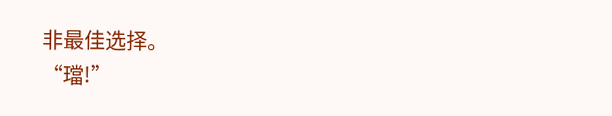非最佳选择。
“璫!”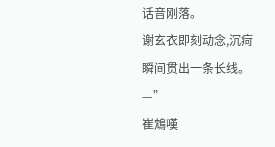话音刚落。
谢玄衣即刻动念,沉疴瞬间贯出一条长线。
—”
崔鴆嘆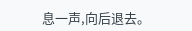息一声,向后退去。